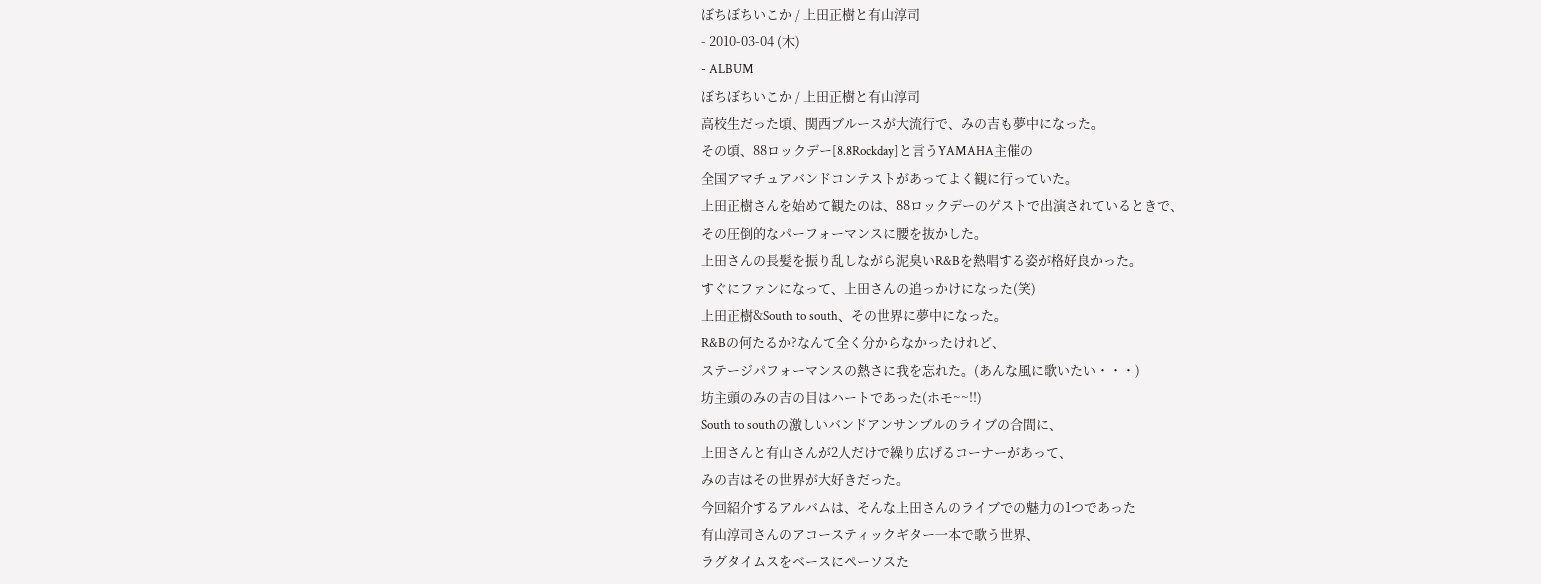ぼちぼちいこか / 上田正樹と有山淳司
- 2010-03-04 (木)
- ALBUM
ぼちぼちいこか / 上田正樹と有山淳司
高校生だった頃、関西ブルースが大流行で、みの吉も夢中になった。
その頃、88ロックデー[8.8Rockday]と言うYAMAHA主催の
全国アマチュアバンドコンテストがあってよく観に行っていた。
上田正樹さんを始めて観たのは、88ロックデーのゲストで出演されているときで、
その圧倒的なパーフォーマンスに腰を抜かした。
上田さんの長髪を振り乱しながら泥臭いR&Bを熱唱する姿が格好良かった。
すぐにファンになって、上田さんの追っかけになった(笑)
上田正樹&South to south、その世界に夢中になった。
R&Bの何たるか?なんて全く分からなかったけれど、
ステージパフォーマンスの熱さに我を忘れた。(あんな風に歌いたい・・・)
坊主頭のみの吉の目はハートであった(ホモ~~!!)
South to southの激しいバンドアンサンブルのライブの合間に、
上田さんと有山さんが2人だけで繰り広げるコーナーがあって、
みの吉はその世界が大好きだった。
今回紹介するアルバムは、そんな上田さんのライブでの魅力の1つであった
有山淳司さんのアコースティックギター一本で歌う世界、
ラグタイムスをベースにペーソスた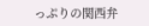っぷりの関西弁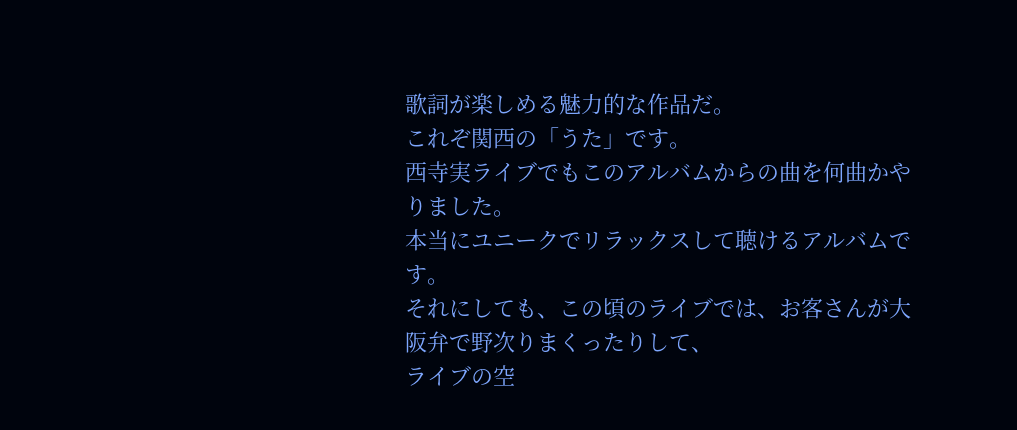歌詞が楽しめる魅力的な作品だ。
これぞ関西の「うた」です。
西寺実ライブでもこのアルバムからの曲を何曲かやりました。
本当にユニークでリラックスして聴けるアルバムです。
それにしても、この頃のライブでは、お客さんが大阪弁で野次りまくったりして、
ライブの空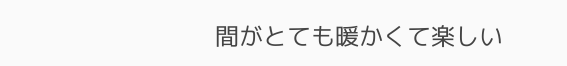間がとても暖かくて楽しい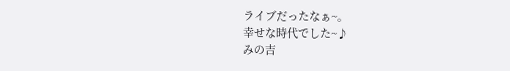ライブだったなぁ~。
幸せな時代でした~♪
みの吉